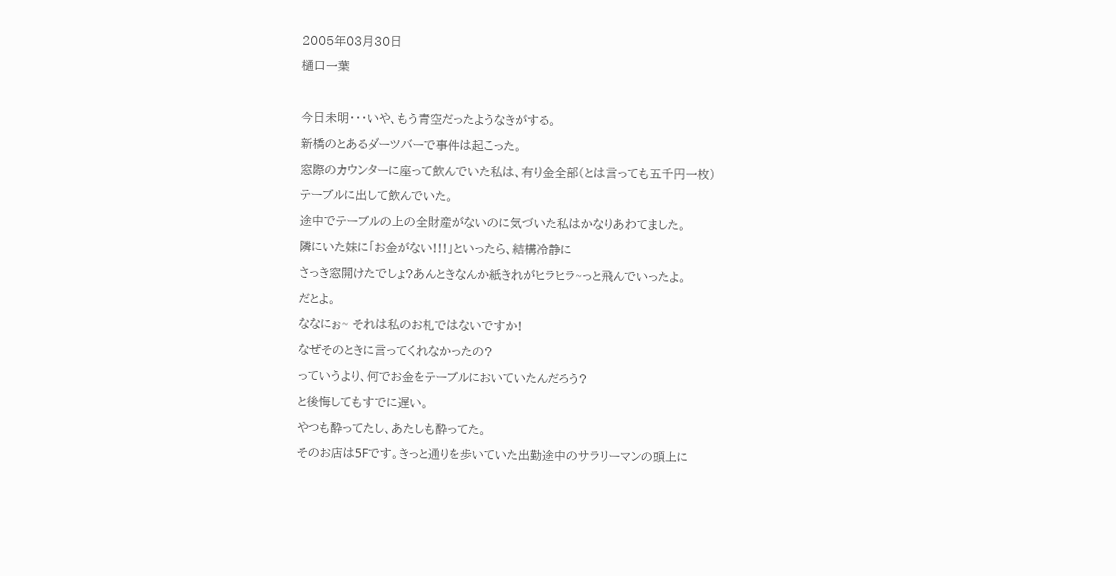2005年03月30日
樋口一葉

今日未明・・・いや、もう青空だったようなきがする。
新橋のとあるダーツバーで事件は起こった。
窓際のカウンターに座って飲んでいた私は、有り金全部(とは言っても五千円一枚)
テーブルに出して飲んでいた。
途中でテーブルの上の全財産がないのに気づいた私はかなりあわてました。
隣にいた妹に「お金がない!!!」といったら、結構冷静に
さっき窓開けたでしょ?あんときなんか紙きれがヒラヒラ~っと飛んでいったよ。
だとよ。
ななにぉ~ それは私のお札ではないですか!
なぜそのときに言ってくれなかったの?
っていうより、何でお金をテーブルにおいていたんだろう?
と後悔してもすでに遅い。
やつも酔ってたし、あたしも酔ってた。
そのお店は5Fです。きっと通りを歩いていた出勤途中のサラリーマンの頭上に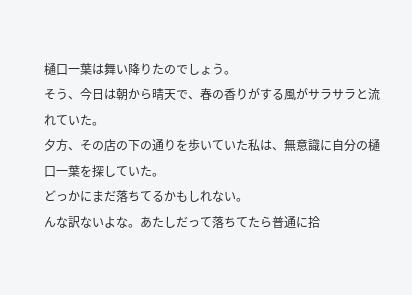樋口一葉は舞い降りたのでしょう。
そう、今日は朝から晴天で、春の香りがする風がサラサラと流れていた。
夕方、その店の下の通りを歩いていた私は、無意識に自分の樋口一葉を探していた。
どっかにまだ落ちてるかもしれない。
んな訳ないよな。あたしだって落ちてたら普通に拾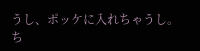うし、ポッケに入れちゃうし。
ち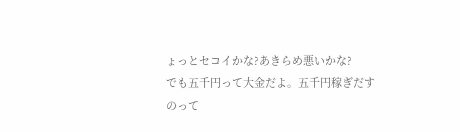ょっとセコイかな?あきらめ悪いかな?
でも五千円って大金だよ。五千円稼ぎだすのって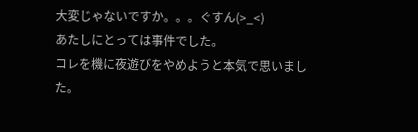大変じゃないですか。。。ぐすん(>_<)
あたしにとっては事件でした。
コレを機に夜遊びをやめようと本気で思いました。